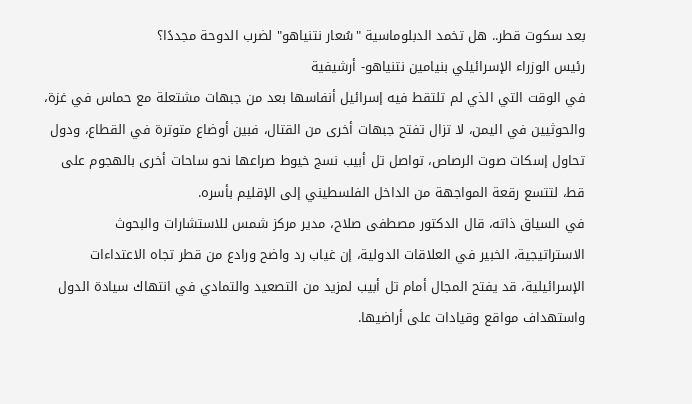بعد سكوت قطر.. هل تخمد الدبلوماسية "سُعار نتنياهو" لضرب الدوحة مجددًا؟
رئيس الوزراء الإسرائيلي بنيامين نتنياهو- أرشيفية
في الوقت التي الذي لم تلتقط فيه إسرائيل أنفاسها بعد من جبهات مشتعلة مع حماس في غزة، والحوثيين في اليمن، لا تزال تفتح جبهات أخرى من القتال، فبين أوضاع متوترة في القطاع، ودول تحاول إسكات صوت الرصاص، تواصل تل أبيب نسج خيوط صراعها نحو ساحات أخرى بالهجوم على قط، لتتسع رقعة المواجهة من الداخل الفلسطيني إلى الإقليم بأسره.
في السياق ذاته، قال الدكتور مصطفى صلاح، مدير مركز شمس للاستشارات والبحوث الاستراتيجية، الخبير في العلاقات الدولية، إن غياب رد واضح ورادع من قطر تجاه الاعتداءات الإسرائيلية، قد يفتح المجال أمام تل أبيب لمزيد من التصعيد والتمادي في انتهاك سيادة الدول واستهداف مواقع وقيادات على أراضيها.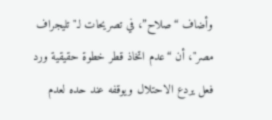وأضاف “صلاح”، في تصريحات لـ"تليجراف مصر"، أن “عدم اتخاذ قطر خطوة حقيقية ورد فعل يردع الاحتلال ويوقفه عند حده لعدم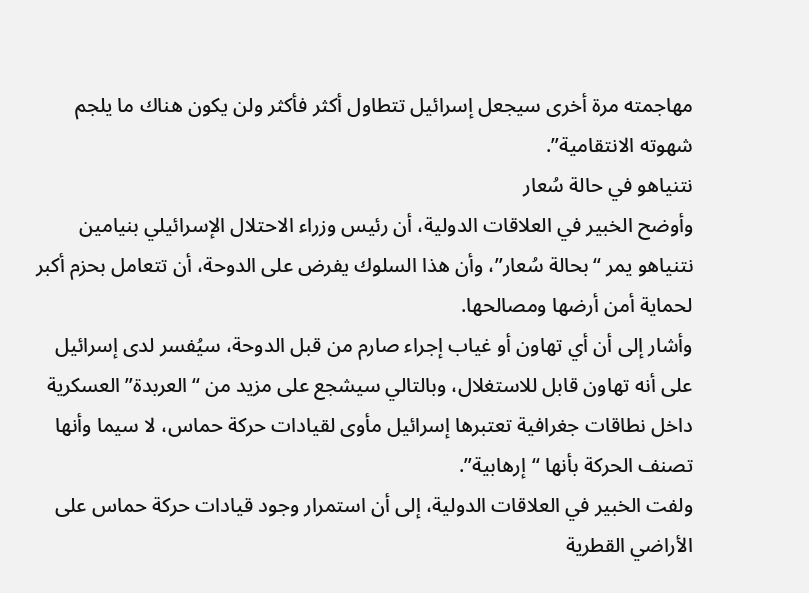مهاجمته مرة أخرى سيجعل إسرائيل تتطاول أكثر فأكثر ولن يكون هناك ما يلجم شهوته الانتقامية”.
نتنياهو في حالة سُعار
وأوضح الخبير في العلاقات الدولية، أن رئيس وزراء الاحتلال الإسرائيلي بنيامين نتنياهو يمر “بحالة سُعار”، وأن هذا السلوك يفرض على الدوحة، أن تتعامل بحزم أكبر لحماية أمن أرضها ومصالحها.
وأشار إلى أن أي تهاون أو غياب إجراء صارم من قبل الدوحة، سيُفسر لدى إسرائيل على أنه تهاون قابل للاستغلال، وبالتالي سيشجع على مزيد من “العربدة” العسكرية داخل نطاقات جغرافية تعتبرها إسرائيل مأوى لقيادات حركة حماس، لا سيما وأنها تصنف الحركة بأنها “إرهابية”.
ولفت الخبير في العلاقات الدولية، إلى أن استمرار وجود قيادات حركة حماس على الأراضي القطرية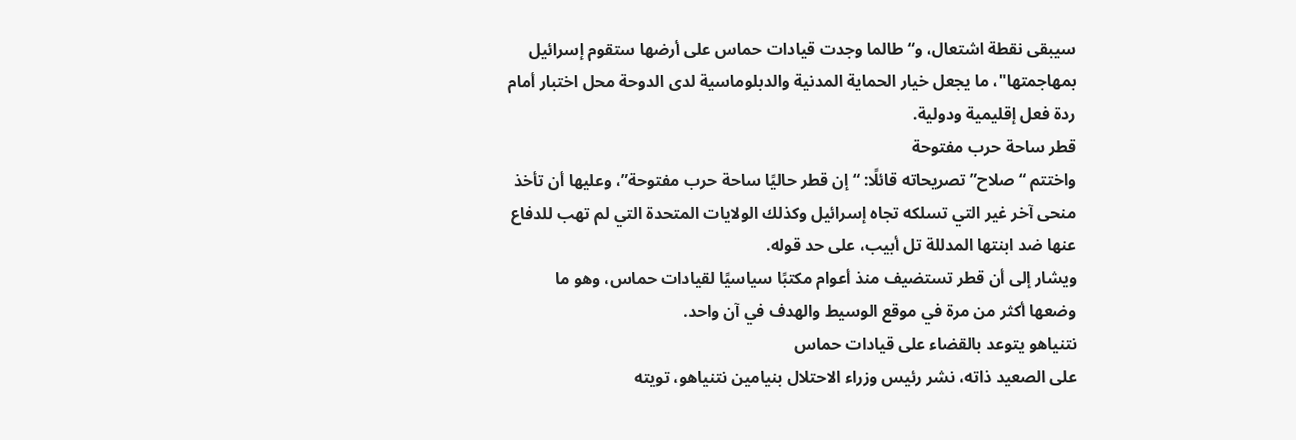سيبقى نقطة اشتعال، و“طالما وجدت قيادات حماس على أرضها ستقوم إسرائيل بمهاجمتها"، ما يجعل خيار الحماية المدنية والدبلوماسية لدى الدوحة محل اختبار أمام ردة فعل إقليمية ودولية.
قطر ساحة حرب مفتوحة
واختتم “صلاح” تصريحاته قائلًا: “إن قطر حاليًا ساحة حرب مفتوحة”، وعليها أن تأخذ منحى آخر غير التي تسلكه تجاه إسرائيل وكذلك الولايات المتحدة التي لم تهب للدفاع عنها ضد ابنتها المدللة تل أبيب، على حد قوله.
ويشار إلى أن قطر تستضيف منذ أعوام مكتبًا سياسيًا لقيادات حماس، وهو ما وضعها أكثر من مرة في موقع الوسيط والهدف في آن واحد.
نتنياهو يتوعد بالقضاء على قيادات حماس
على الصعيد ذاته، نشر رئيس وزراء الاحتلال بنيامين نتنياهو، تويته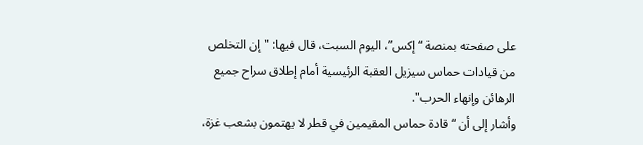على صفحته بمنصة “إكس”، اليوم السبت، قال فيها: "إن التخلص من قيادات حماس سيزيل العقبة الرئيسية أمام إطلاق سراح جميع الرهائن وإنهاء الحرب".
وأشار إلى أن “قادة حماس المقيمين في قطر لا يهتمون بشعب غزة،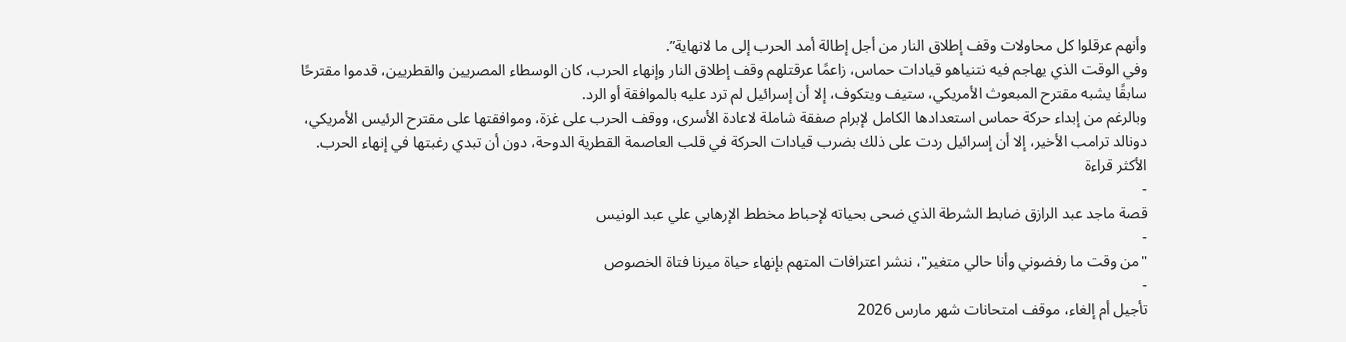وأنهم عرقلوا كل محاولات وقف إطلاق النار من أجل إطالة أمد الحرب إلى ما لانهاية”.
وفي الوقت الذي يهاجم فيه نتنياهو قيادات حماس، زاعمًا عرقتلهم وقف إطلاق النار وإنهاء الحرب، كان الوسطاء المصريين والقطريين، قدموا مقترحًا سابقًا يشبه مقترح المبعوث الأمريكي، ستيف ويتكوف، إلا أن إسرائيل لم ترد عليه بالموافقة أو الرد.
وبالرغم من إبداء حركة حماس استعدادها الكامل لإبرام صفقة شاملة لاعادة الأسرى، ووقف الحرب على غزة، وموافقتها على مقترح الرئيس الأمريكي، دونالد ترامب الأخير، إلا أن إسرائيل ردت على ذلك بضرب قيادات الحركة في قلب العاصمة القطرية الدوحة، دون أن تبدي رغبتها في إنهاء الحرب.
الأكثر قراءة
-
قصة ماجد عبد الرازق ضابط الشرطة الذي ضحى بحياته لإحباط مخطط الإرهابي علي عبد الونيس
-
"من وقت ما رفضوني وأنا حالي متغير"، ننشر اعترافات المتهم بإنهاء حياة ميرنا فتاة الخصوص
-
تأجيل أم إلغاء، موقف امتحانات شهر مارس 2026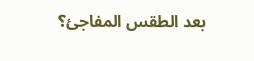بعد الطقس المفاجئ؟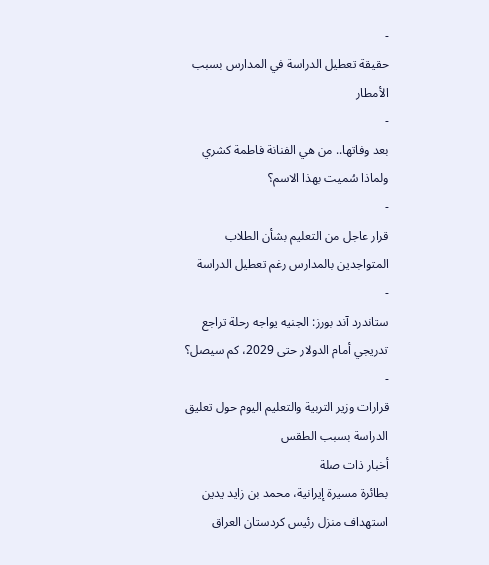-
حقيقة تعطيل الدراسة في المدارس بسبب الأمطار
-
بعد وفاتها.. من هي الفنانة فاطمة كشري ولماذا سُميت بهذا الاسم؟
-
قرار عاجل من التعليم بشأن الطلاب المتواجدين بالمدارس رغم تعطيل الدراسة
-
ستاندرد آند بورز: الجنيه يواجه رحلة تراجع تدريجي أمام الدولار حتى 2029، كم سيصل؟
-
قرارات وزير التربية والتعليم اليوم حول تعليق الدراسة بسبب الطقس
أخبار ذات صلة
بطائرة مسيرة إيرانية، محمد بن زايد يدين استهداف منزل رئيس كردستان العراق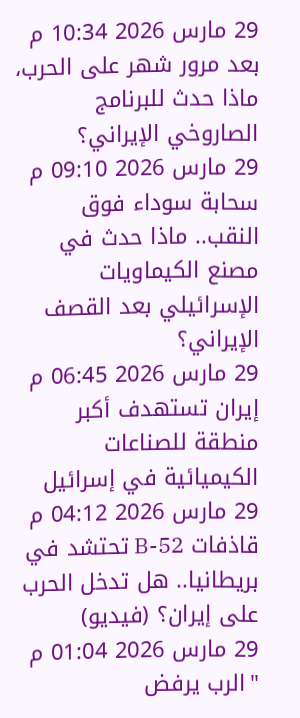29 مارس 2026 10:34 م
بعد مرور شهر على الحرب، ماذا حدث للبرنامج الصاروخي الإيراني؟
29 مارس 2026 09:10 م
سحابة سوداء فوق النقب.. ماذا حدث في مصنع الكيماويات الإسرائيلي بعد القصف الإيراني؟
29 مارس 2026 06:45 م
إيران تستهدف أكبر منطقة للصناعات الكيميائية في إسرائيل
29 مارس 2026 04:12 م
قاذفات B-52 تحتشد في بريطانيا.. هل تدخل الحرب على إيران؟ (فيديو)
29 مارس 2026 01:04 م
"الرب يرفض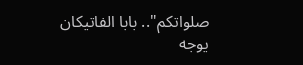صلواتكم".. بابا الفاتيكان يوجه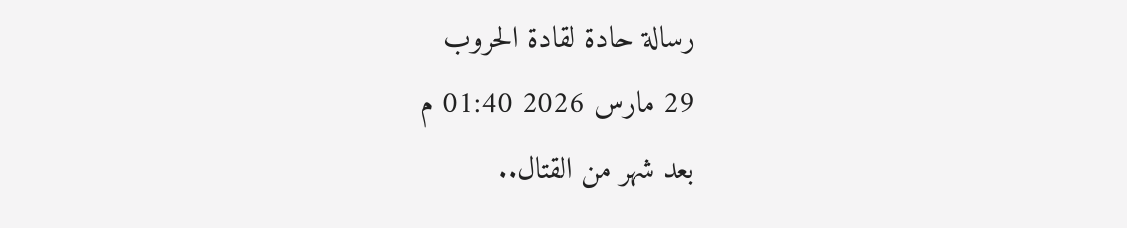رسالة حادة لقادة الحروب
29 مارس 2026 01:40 م
بعد شهر من القتال..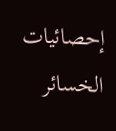إحصائيات الخسائر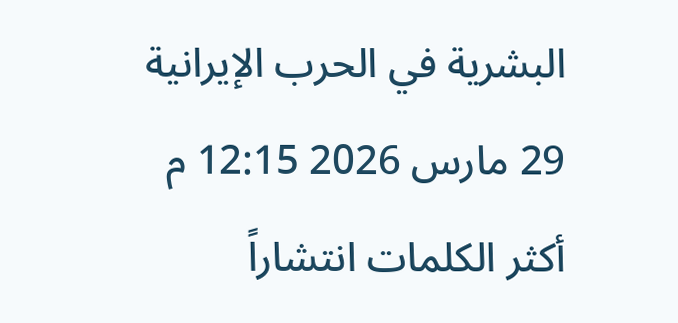البشرية في الحرب الإيرانية
29 مارس 2026 12:15 م
أكثر الكلمات انتشاراً